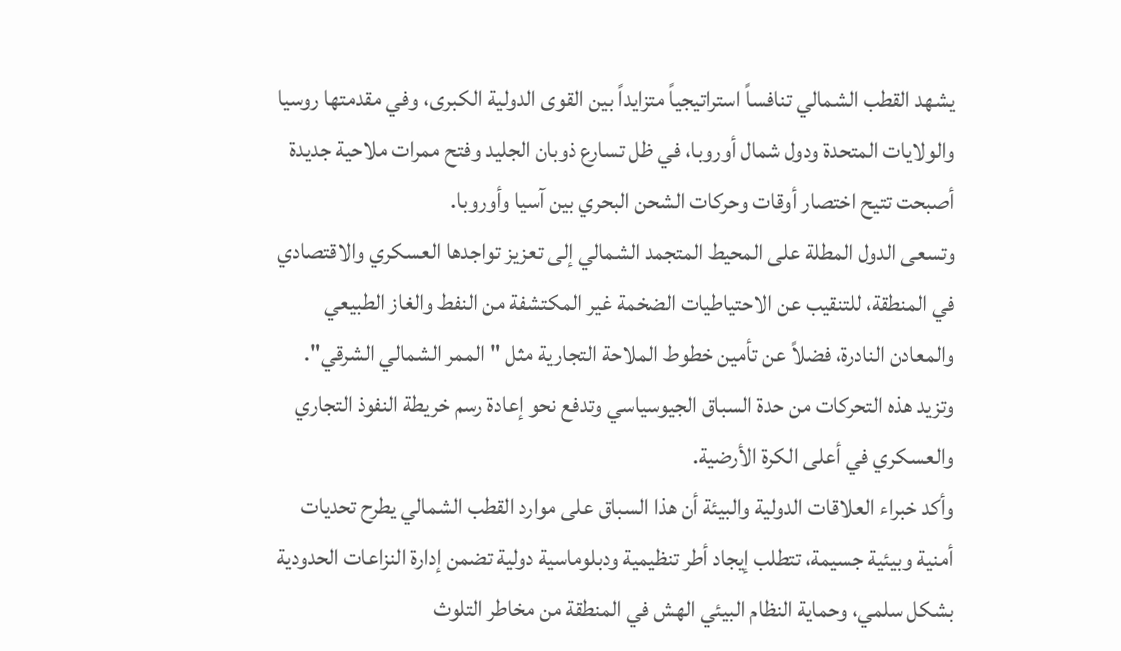يشهد القطب الشمالي تنافساً استراتيجياً متزايداً بين القوى الدولية الكبرى، وفي مقدمتها روسيا والولايات المتحدة ودول شمال أوروبا، في ظل تسارع ذوبان الجليد وفتح ممرات ملاحية جديدة أصبحت تتيح اختصار أوقات وحركات الشحن البحري بين آسيا وأوروبا.
وتسعى الدول المطلة على المحيط المتجمد الشمالي إلى تعزيز تواجدها العسكري والاقتصادي في المنطقة، للتنقيب عن الاحتياطيات الضخمة غير المكتشفة من النفط والغاز الطبيعي والمعادن النادرة، فضلاً عن تأمين خطوط الملاحة التجارية مثل "الممر الشمالي الشرقي". وتزيد هذه التحركات من حدة السباق الجيوسياسي وتدفع نحو إعادة رسم خريطة النفوذ التجاري والعسكري في أعلى الكرة الأرضية.
وأكد خبراء العلاقات الدولية والبيئة أن هذا السباق على موارد القطب الشمالي يطرح تحديات أمنية وبيئية جسيمة، تتطلب إيجاد أطر تنظيمية ودبلوماسية دولية تضمن إدارة النزاعات الحدودية بشكل سلمي، وحماية النظام البيئي الهش في المنطقة من مخاطر التلوث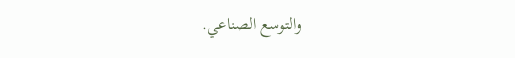والتوسع الصناعي.